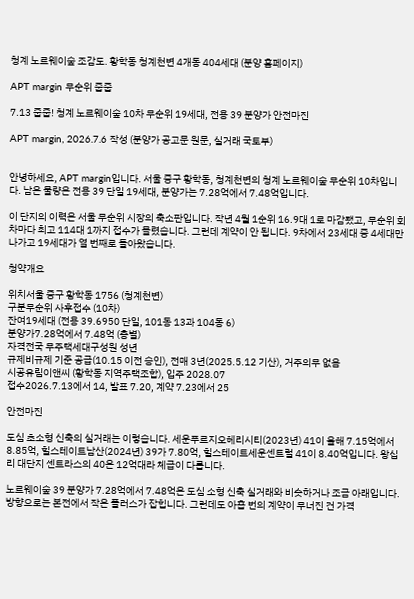청계 노르웨이숲 조감도. 황학동 청계천변 4개동 404세대 (분양 홈페이지)

APT margin 무순위 줍줍

7.13 줍줍! 청계 노르웨이숲 10차 무순위 19세대, 전용 39 분양가 안전마진

APT margin, 2026.7.6 작성 (분양가 공고문 원문, 실거래 국토부)


안녕하세요, APT margin입니다. 서울 중구 황학동, 청계천변의 청계 노르웨이숲 무순위 10차입니다. 남은 물량은 전용 39 단일 19세대, 분양가는 7.28억에서 7.48억입니다.

이 단지의 이력은 서울 무순위 시장의 축소판입니다. 작년 4월 1순위 16.9대 1로 마감됐고, 무순위 회차마다 최고 114대 1까지 접수가 몰렸습니다. 그런데 계약이 안 됩니다. 9차에서 23세대 중 4세대만 나가고 19세대가 열 번째로 돌아왔습니다.

청약개요

위치서울 중구 황학동 1756 (청계천변)
구분무순위 사후접수 (10차)
잔여19세대 (전용 39.6950 단일, 101동 13과 104동 6)
분양가7.28억에서 7.48억 (층별)
자격전국 무주택세대구성원 성년
규제비규제 기준 공급(10.15 이전 승인), 전매 3년(2025.5.12 기산), 거주의무 없음
시공유림이앤씨 (황학동 지역주택조합), 입주 2028.07
접수2026.7.13에서 14, 발표 7.20, 계약 7.23에서 25

안전마진

도심 초소형 신축의 실거래는 이렇습니다. 세운푸르지오헤리시티(2023년) 41이 올해 7.15억에서 8.85억, 힐스테이트남산(2024년) 39가 7.80억, 힐스테이트세운센트럴 41이 8.40억입니다. 왕십리 대단지 센트라스의 40은 12억대라 체급이 다릅니다.

노르웨이숲 39 분양가 7.28억에서 7.48억은 도심 소형 신축 실거래와 비슷하거나 조금 아래입니다. 방향으로는 본전에서 작은 플러스가 잡힙니다. 그런데도 아홉 번의 계약이 무너진 건 가격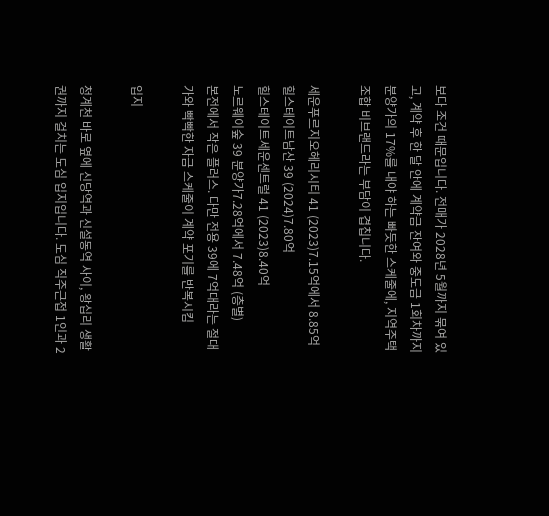보다 조건 때문입니다. 전매가 2028년 5월까지 묶여 있고, 계약 후 한 달 안에 계약금 잔여와 중도금 1회차까지 분양가의 17%를 내야 하는 빠듯한 스케줄에, 지역주택조합 비브랜드라는 부담이 겹칩니다.

세운푸르지오헤리시티 41 (2023)7.15억에서 8.85억
힐스테이트남산 39 (2024)7.80억
힐스테이트세운센트럴 41 (2023)8.40억
노르웨이숲 39 분양가7.28억에서 7.48억 (층별)
본전에서 작은 플러스. 다만 전용 39에 7억대라는 절대가와 빡빡한 자금 스케줄이 계약 포기를 반복시킴

입지

청계천 바로 옆에 신당역과 신설동역 사이, 왕십리 생활권까지 걸치는 도심 입지입니다. 도심 직주근접 1인과 2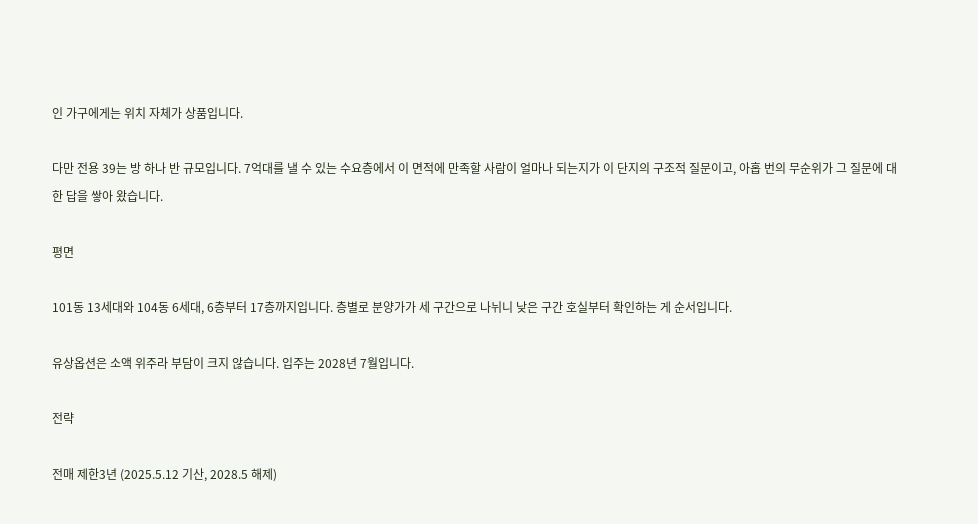인 가구에게는 위치 자체가 상품입니다.

다만 전용 39는 방 하나 반 규모입니다. 7억대를 낼 수 있는 수요층에서 이 면적에 만족할 사람이 얼마나 되는지가 이 단지의 구조적 질문이고, 아홉 번의 무순위가 그 질문에 대한 답을 쌓아 왔습니다.

평면

101동 13세대와 104동 6세대, 6층부터 17층까지입니다. 층별로 분양가가 세 구간으로 나뉘니 낮은 구간 호실부터 확인하는 게 순서입니다.

유상옵션은 소액 위주라 부담이 크지 않습니다. 입주는 2028년 7월입니다.

전략

전매 제한3년 (2025.5.12 기산, 2028.5 해제)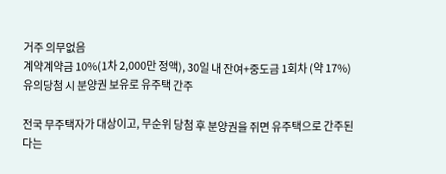거주 의무없음
계약계약금 10%(1차 2,000만 정액), 30일 내 잔여+중도금 1회차 (약 17%)
유의당첨 시 분양권 보유로 유주택 간주

전국 무주택자가 대상이고, 무순위 당첨 후 분양권을 쥐면 유주택으로 간주된다는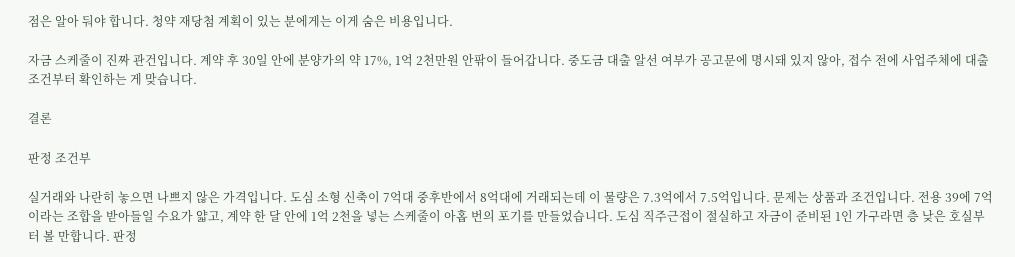점은 알아 둬야 합니다. 청약 재당첨 계획이 있는 분에게는 이게 숨은 비용입니다.

자금 스케줄이 진짜 관건입니다. 계약 후 30일 안에 분양가의 약 17%, 1억 2천만원 안팎이 들어갑니다. 중도금 대출 알선 여부가 공고문에 명시돼 있지 않아, 접수 전에 사업주체에 대출 조건부터 확인하는 게 맞습니다.

결론

판정 조건부

실거래와 나란히 놓으면 나쁘지 않은 가격입니다. 도심 소형 신축이 7억대 중후반에서 8억대에 거래되는데 이 물량은 7.3억에서 7.5억입니다. 문제는 상품과 조건입니다. 전용 39에 7억이라는 조합을 받아들일 수요가 얇고, 계약 한 달 안에 1억 2천을 넣는 스케줄이 아홉 번의 포기를 만들었습니다. 도심 직주근접이 절실하고 자금이 준비된 1인 가구라면 층 낮은 호실부터 볼 만합니다. 판정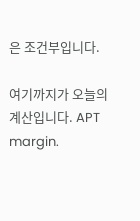은 조건부입니다.

여기까지가 오늘의 계산입니다. APT margin.